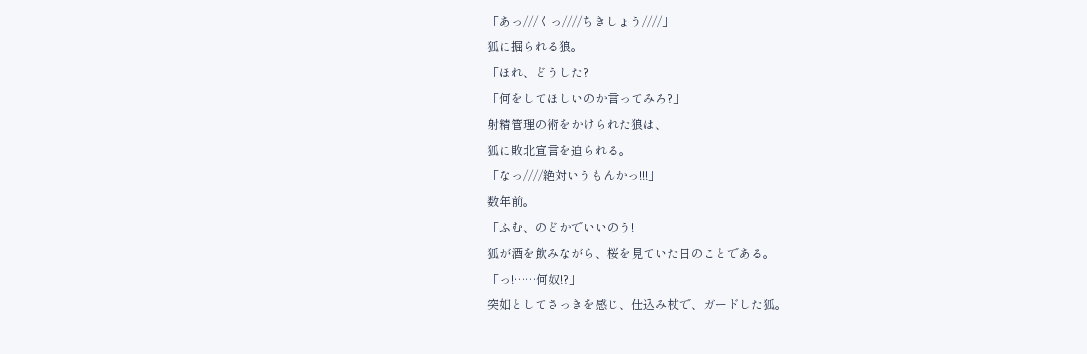「あっ///くっ////ちきしょう////」
狐に掘られる狼。
「ほれ、どうした?
「何をしてほしいのか言ってみろ?」
射精管理の術をかけられた狼は、
狐に敗北宣言を迫られる。
「なっ////絶対いうもんかっ!!!」
数年前。
「ふむ、のどかでいいのう!
狐が酒を飲みながら、桜を見ていた日のことである。
「っ!……何奴!?」
突如としてさっきを感じ、仕込み杖で、ガードした狐。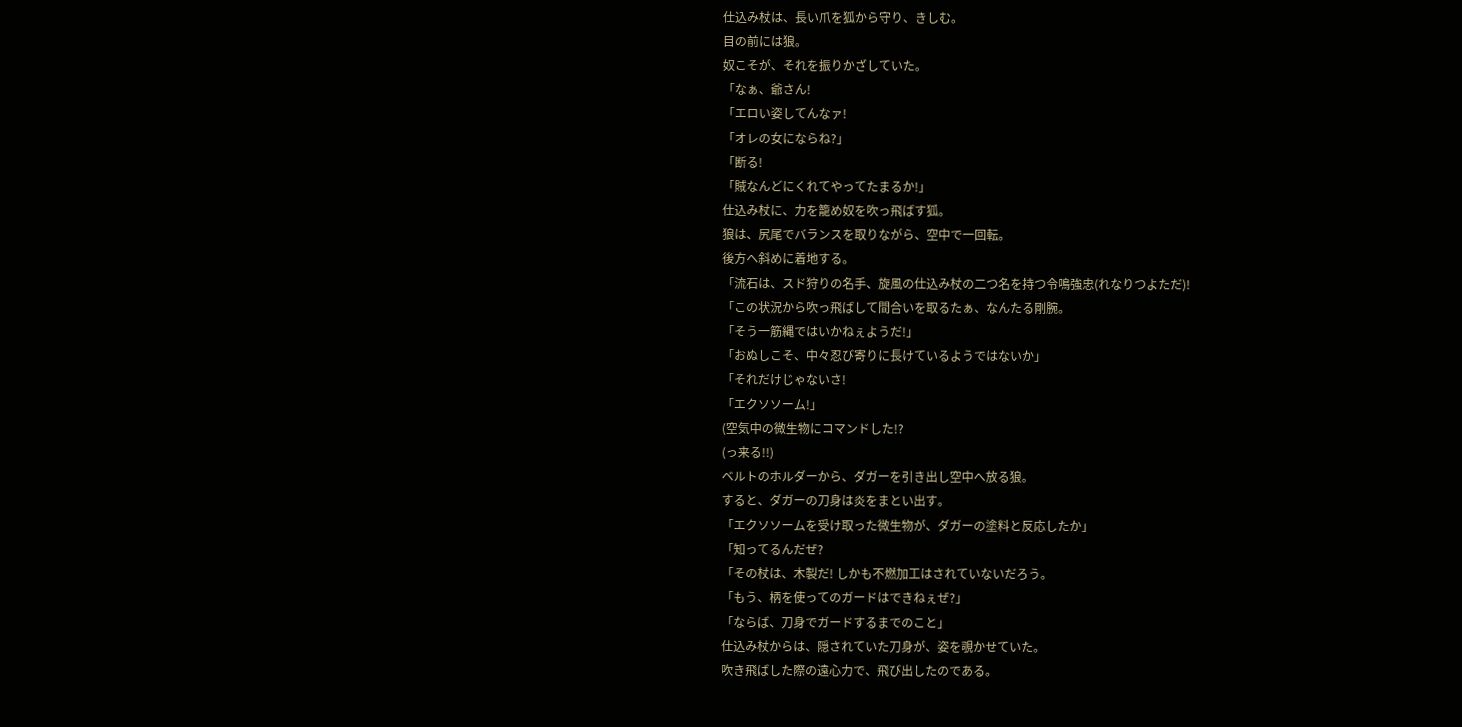仕込み杖は、長い爪を狐から守り、きしむ。
目の前には狼。
奴こそが、それを振りかざしていた。
「なぁ、爺さん!
「エロい姿してんなァ!
「オレの女にならね?」
「断る!
「賊なんどにくれてやってたまるか!」
仕込み杖に、力を籠め奴を吹っ飛ばす狐。
狼は、尻尾でバランスを取りながら、空中で一回転。
後方へ斜めに着地する。
「流石は、スド狩りの名手、旋風の仕込み杖の二つ名を持つ令鳴強忠(れなりつよただ)!
「この状況から吹っ飛ばして間合いを取るたぁ、なんたる剛腕。
「そう一筋縄ではいかねぇようだ!」
「おぬしこそ、中々忍び寄りに長けているようではないか」
「それだけじゃないさ!
「エクソソーム!」
(空気中の微生物にコマンドした!?
(っ来る!!)
ベルトのホルダーから、ダガーを引き出し空中へ放る狼。
すると、ダガーの刀身は炎をまとい出す。
「エクソソームを受け取った微生物が、ダガーの塗料と反応したか」
「知ってるんだぜ?
「その杖は、木製だ! しかも不燃加工はされていないだろう。
「もう、柄を使ってのガードはできねぇぜ?」
「ならば、刀身でガードするまでのこと」
仕込み杖からは、隠されていた刀身が、姿を覗かせていた。
吹き飛ばした際の遠心力で、飛び出したのである。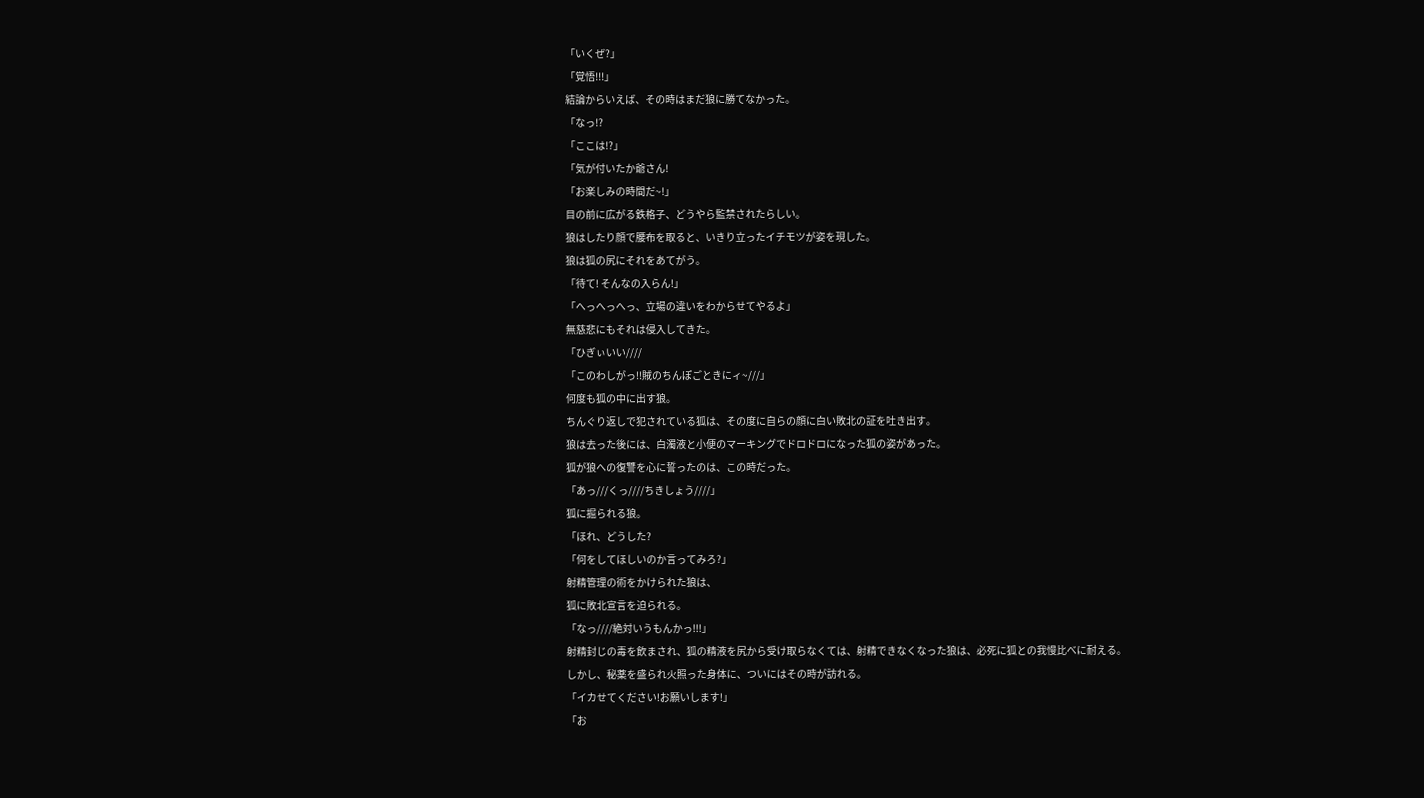「いくぜ?」
「覚悟!!!」
結論からいえば、その時はまだ狼に勝てなかった。
「なっ!?
「ここは!?」
「気が付いたか爺さん!
「お楽しみの時間だ~!」
目の前に広がる鉄格子、どうやら監禁されたらしい。
狼はしたり顔で腰布を取ると、いきり立ったイチモツが姿を現した。
狼は狐の尻にそれをあてがう。
「待て! そんなの入らん!」
「へっへっへっ、立場の違いをわからせてやるよ」
無慈悲にもそれは侵入してきた。
「ひぎぃいい////
「このわしがっ!!賊のちんぽごときにィ~///」
何度も狐の中に出す狼。
ちんぐり返しで犯されている狐は、その度に自らの顔に白い敗北の証を吐き出す。
狼は去った後には、白濁液と小便のマーキングでドロドロになった狐の姿があった。
狐が狼への復讐を心に誓ったのは、この時だった。
「あっ///くっ////ちきしょう////」
狐に掘られる狼。
「ほれ、どうした?
「何をしてほしいのか言ってみろ?」
射精管理の術をかけられた狼は、
狐に敗北宣言を迫られる。
「なっ////絶対いうもんかっ!!!」
射精封じの毒を飲まされ、狐の精液を尻から受け取らなくては、射精できなくなった狼は、必死に狐との我慢比べに耐える。
しかし、秘薬を盛られ火照った身体に、ついにはその時が訪れる。
「イカせてください!お願いします!」
「お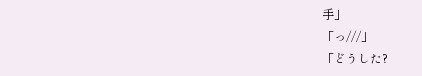手」
「っ///」
「どうした?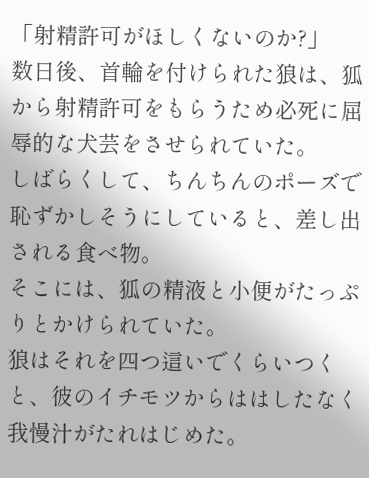「射精許可がほしくないのか?」
数日後、首輪を付けられた狼は、狐から射精許可をもらうため必死に屈辱的な犬芸をさせられていた。
しばらくして、ちんちんのポーズで恥ずかしそうにしていると、差し出される食べ物。
そこには、狐の精液と小便がたっぷりとかけられていた。
狼はそれを四つ這いでくらいつくと、彼のイチモツからははしたなく我慢汁がたれはじめた。